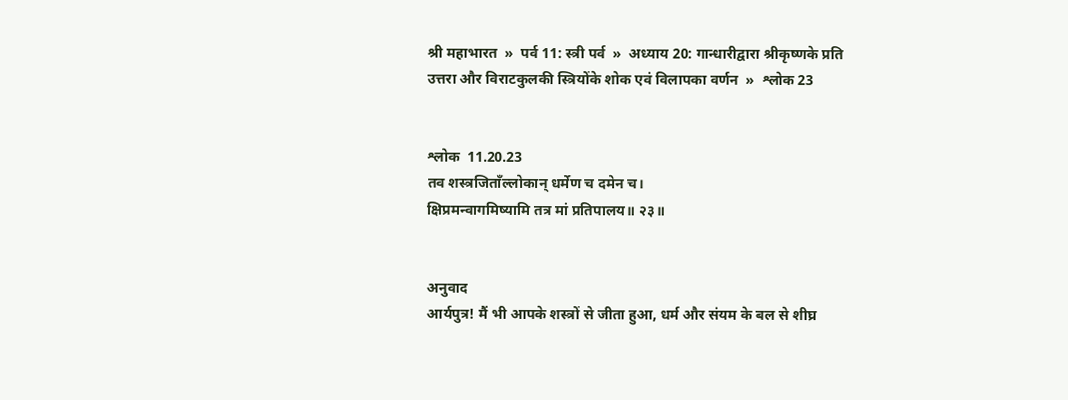श्री महाभारत  »  पर्व 11: स्त्री पर्व  »  अध्याय 20: गान्धारीद्वारा श्रीकृष्णके प्रति उत्तरा और विराटकुलकी स्त्रियोंके शोक एवं विलापका वर्णन  »  श्लोक 23


श्लोक  11.20.23
तव शस्त्रजिताँल्लोकान् धर्मेण च दमेन च।
क्षिप्रमन्वागमिष्यामि तत्र मां प्रतिपालय॥ २३॥


अनुवाद
आर्यपुत्र! मैं भी आपके शस्त्रों से जीता हुआ, धर्म और संयम के बल से शीघ्र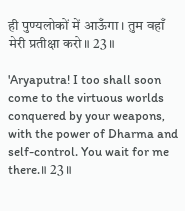ही पुण्यलोकों में आऊँगा। तुम वहाँ मेरी प्रतीक्षा करो॥ 23॥

'Aryaputra! I too shall soon come to the virtuous worlds conquered by your weapons, with the power of Dharma and self-control. You wait for me there.॥ 23॥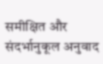समीक्षित और संदर्भानुकूल अनुवाद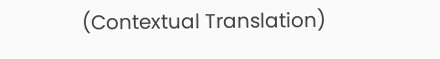(Contextual Translation)